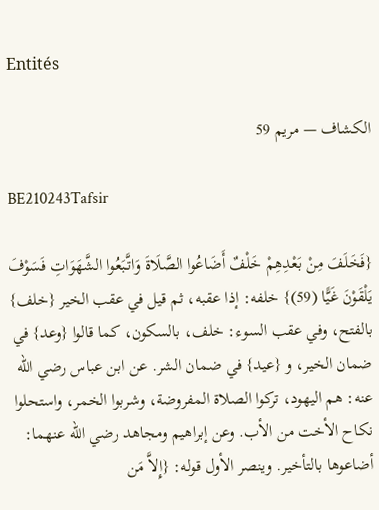Entités

الكشاف — مريم 59

BE210243Tafsir

{فَخَلَفَ مِنْ بَعْدِهِمْ خَلْفٌ أَضَاعُوا الصَّلَاةَ وَاتَّبَعُوا الشَّهَوَاتِ فَسَوْفَ يَلْقَوْنَ غَيًّا (59)} خلفه: إذا عقبه، ثم قيل في عقب الخير {خلف} بالفتح، وفي عقب السوء: خلف، بالسكون، كما قالوا {وعد} في ضمان الخير، و {عيد} في ضمان الشر. عن ابن عباس رضي الله عنه: هم اليهود، تركوا الصلاة المفروضة، وشربوا الخمر، واستحلوا نكاح الأخت من الأب. وعن إبراهيم ومجاهد رضي الله عنهما: أضاعوها بالتأخير. وينصر الأول قوله: {إِلاَّ مَن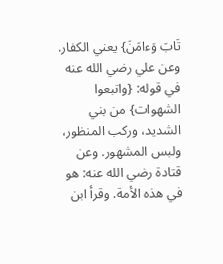تَابَ وَءامَنَ} يعني الكفار. وعن علي رضي الله عنه في قوله: {واتبعوا الشهوات} من بني الشديد، وركب المنظور، ولبس المشهور. وعن قتادة رضي الله عنه: هو في هذه الأمة. وقرأ ابن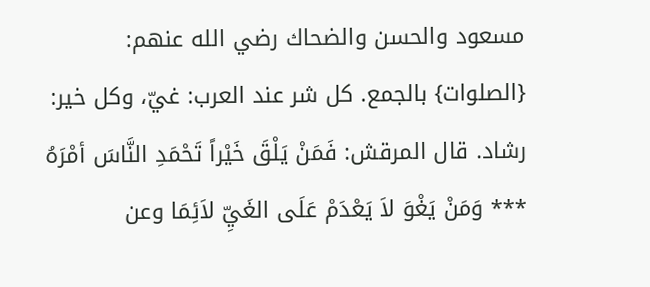مسعود والحسن والضحاك رضي الله عنهم: {الصلوات} بالجمع. كل شر عند العرب: غيّ، وكل خير: رشاد. قال المرقش: فَمَنْ يَلْقَ خَيْراً تَحْمَدِ النَّاسَ أمْرَهُ *** وَمَنْ يَغْوَ لاَ يَعْدَمْ عَلَى الغَيِّ لاَئِمَا وعن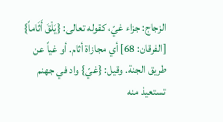الزجاج: جزاء غيّ، كقوله تعالى: {يَلْقَ أَثَاماً} [الفرقان: 68] أي مجازاة أثام. أو غياً عن طريق الجنة. وقيل: {غيّ} واد في جهنم تستعيذ منه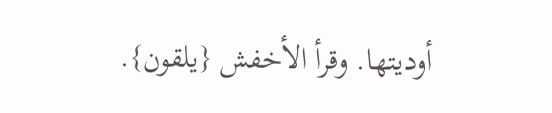أوديتها. وقرأ الأخفش {يلقون}.